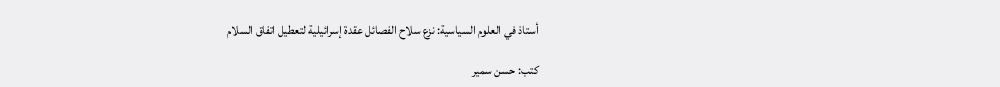أستاذ في العلوم السياسية: نزع سلاح الفصائل عقدة إسرائيلية لتعطيل اتفاق السلام

كتب: حسن سمير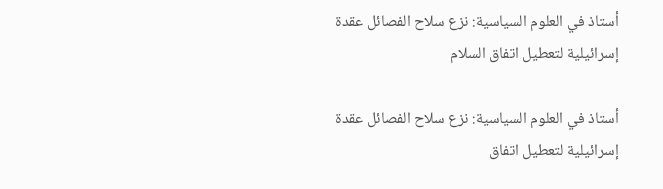أستاذ في العلوم السياسية: نزع سلاح الفصائل عقدة إسرائيلية لتعطيل اتفاق السلام

أستاذ في العلوم السياسية: نزع سلاح الفصائل عقدة إسرائيلية لتعطيل اتفاق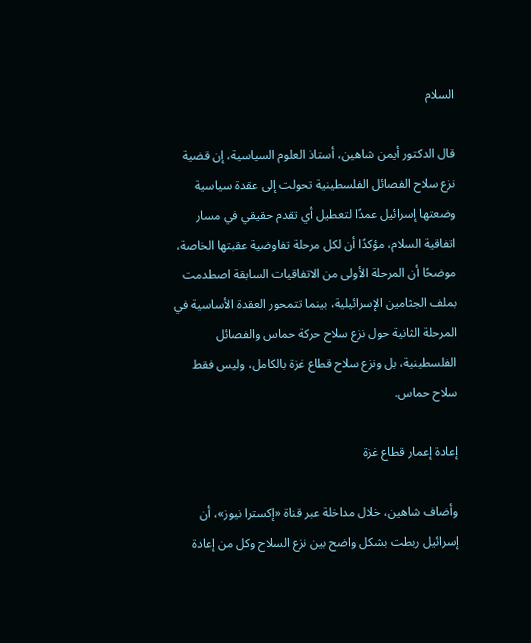السلام

قال الدكتور أيمن شاهين، أستاذ العلوم السياسية، إن قضية نزع سلاح الفصائل الفلسطينية تحولت إلى عقدة سياسية وضعتها إسرائيل عمدًا لتعطيل أي تقدم حقيقي في مسار اتفاقية السلام، مؤكدًا أن لكل مرحلة تفاوضية عقبتها الخاصة، موضحًا أن المرحلة الأولى من الاتفاقيات السابقة اصطدمت بملف الجثامين الإسرائيلية، بينما تتمحور العقدة الأساسية في المرحلة الثانية حول نزع سلاح حركة حماس والفصائل الفلسطينية، بل ونزع سلاح قطاع غزة بالكامل، وليس فقط سلاح حماس.

إعادة إعمار قطاع غزة

وأضاف شاهين، خلال مداخلة عبر قناة «إكسترا نيوز»، أن إسرائيل ربطت بشكل واضح بين نزع السلاح وكل من إعادة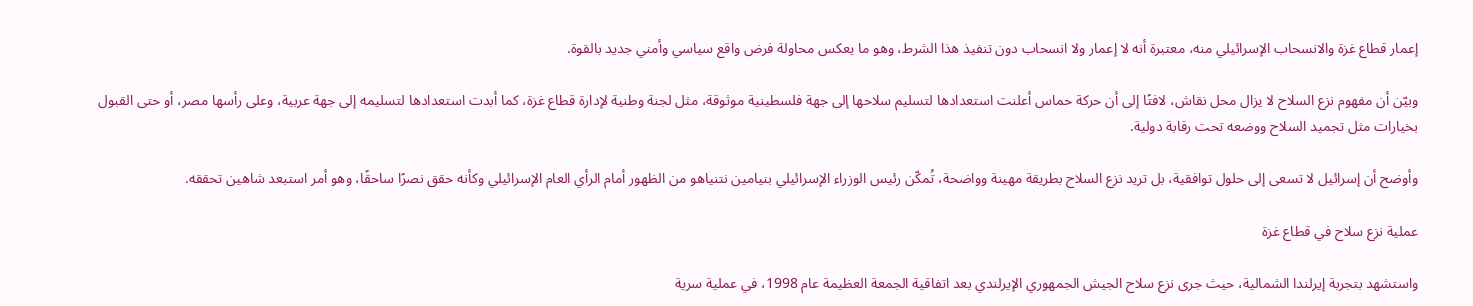إعمار قطاع غزة والانسحاب الإسرائيلي منه، معتبرة أنه لا إعمار ولا انسحاب دون تنفيذ هذا الشرط، وهو ما يعكس محاولة فرض واقع سياسي وأمني جديد بالقوة.

وبيّن أن مفهوم نزع السلاح لا يزال محل نقاش، لافتًا إلى أن حركة حماس أعلنت استعدادها لتسليم سلاحها إلى جهة فلسطينية موثوقة، مثل لجنة وطنية لإدارة قطاع غزة، كما أبدت استعدادها لتسليمه إلى جهة عربية، وعلى رأسها مصر، أو حتى القبول بخيارات مثل تجميد السلاح ووضعه تحت رقابة دولية.

وأوضح أن إسرائيل لا تسعى إلى حلول توافقية، بل تريد نزع السلاح بطريقة مهينة وواضحة، تُمكّن رئيس الوزراء الإسرائيلي بنيامين نتنياهو من الظهور أمام الرأي العام الإسرائيلي وكأنه حقق نصرًا ساحقًا، وهو أمر استبعد شاهين تحققه.

عملية نزع سلاح في قطاع غزة

واستشهد بتجربة إيرلندا الشمالية، حيث جرى نزع سلاح الجيش الجمهوري الإيرلندي بعد اتفاقية الجمعة العظيمة عام 1998، في عملية سرية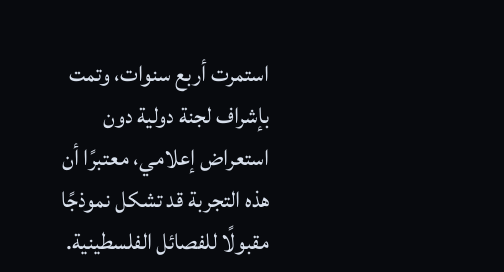استمرت أربع سنوات، وتمت بإشراف لجنة دولية دون استعراض إعلامي، معتبرًا أن هذه التجربة قد تشكل نموذجًا مقبولًا للفصائل الفلسطينية.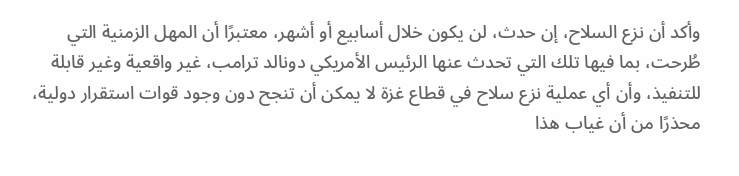وأكد أن نزع السلاح، إن حدث، لن يكون خلال أسابيع أو أشهر، معتبرًا أن المهل الزمنية التي طُرحت، بما فيها تلك التي تحدث عنها الرئيس الأمريكي دونالد ترامب، غير واقعية وغير قابلة للتنفيذ، وأن أي عملية نزع سلاح في قطاع غزة لا يمكن أن تنجح دون وجود قوات استقرار دولية، محذرًا من أن غياب هذا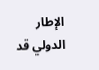الإطار الدولي قد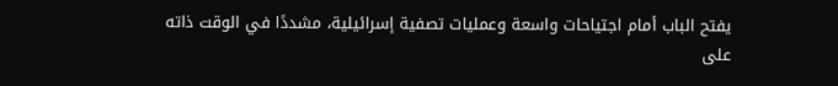يفتح الباب أمام اجتياحات واسعة وعمليات تصفية إسرائيلية، مشددًا في الوقت ذاته على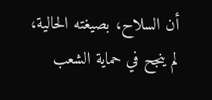أن السلاح، بصيغته الحالية، لم ينجح في حماية الشعب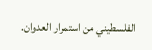الفلسطيني من استمرار العدوان.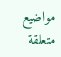مواضيع متعلقة